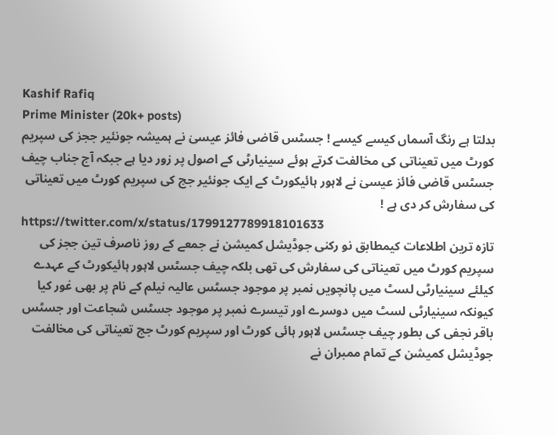Kashif Rafiq
Prime Minister (20k+ posts)
بدلتا ہے رنگ آسماں کیسے کیسے ! جسٹس قاضی فائز عیسیٰ نے ہمیشہ جونئیر ججز کی سپریم کورٹ میں تعیناتی کی مخالفت کرتے ہوئے سینیارٹی کے اصول پر زور دیا ہے جبکہ آج جناب چیف جسٹس قاضی فائز عیسیٰ نے لاہور ہائیکورٹ کے ایک جونئیر جج کی سپریم کورٹ میں تعیناتی کی سفارش کر دی ہے !
https://twitter.com/x/status/1799127789918101633
تازہ ترین اطلاعات کیمطابق نو رکنی جوڈیشل کمیشن نے جمعے کے روز ناصرف تین ججز کی سپریم کورٹ میں تعیناتی کی سفارش کی تھی بلکہ چیف جسٹس لاہور ہائیکورٹ کے عہدے کیلئے سینیارٹی لسٹ میں پانچویں نمبر پر موجود جسٹس عالیہ نیلم کے نام پر بھی غور کیا
کیونکہ سینیارٹی لسٹ میں دوسرے اور تیسرے نمبر پر موجود جسٹس شجاعت اور جسٹس باقر نجفی کی بطور چیف جسٹس لاہور ہائی کورٹ اور سپریم کورٹ جج تعیناتی کی مخالفت جوڈیشل کمیشن کے تمام ممبران نے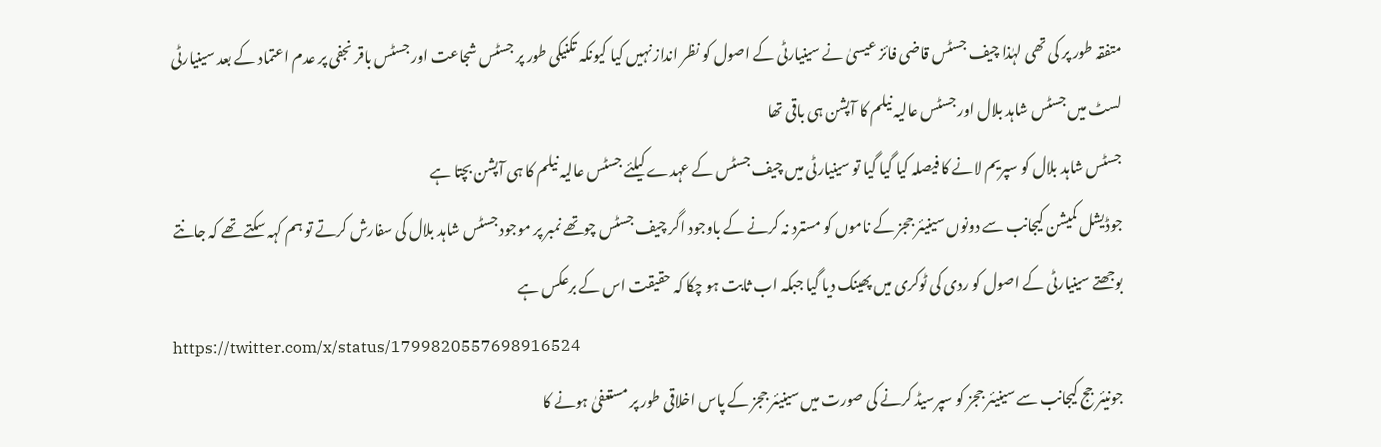متفقہ طور پر کی تھی لہٰذا چیف جسٹس قاضی فائز عیسیٰ نے سینیارٹی کے اصول کو نظر انداز نہیں کیا کیونکہ تکنیکی طور پر جسٹس شجاعت اور جسٹس باقر نجفی پر عدم اعتماد کے بعد سینیارٹی لسٹ میں جسٹس شاہد بلال اور جسٹس عالیہ نیلم کا آپشن ہی باقی تھا
جسٹس شاہد بلال کو سپریم لانے کا فیصلہ کیا گیا گیا تو سینیارٹی میں چیف جسٹس کے عہدے کیلئے جسٹس عالیہ نیلم کا ہی آپشن بچتا ہے
جوڈیشل کمیشن کیجانب سے دونوں سینیئر ججز کے ناموں کو مسترد نہ کرنے کے باوجود اگر چیف جسٹس چوتھے نمبر پر موجود جسٹس شاہد بلال کی سفارش کرتے تو ہم کہہ سکتے تھے کہ جانتے بوجھتے سینیارٹی کے اصول کو ردی کی ٹوکری میں پھینک دیا گیا جبکہ اب ثابت ہو چکا کہ حقیقت اس کے برعکس ہے
https://twitter.com/x/status/1799820557698916524
جونیئر جج کیجانب سے سینیئر ججز کو سپرسیڈ کرنے کی صورت میں سینیئر ججز کے پاس اخلاقی طور پر مستعفیٰ ہونے کا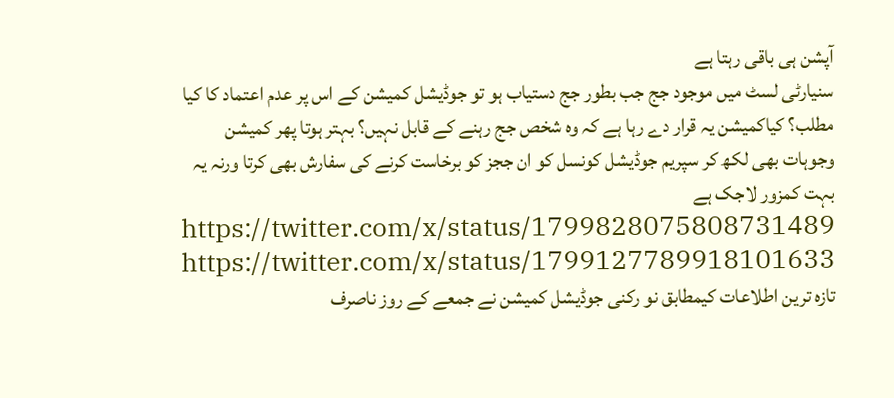آپشن ہی باقی رہتا ہے
سنیارٹی لسٹ میں موجود جج جب بطور جج دستیاب ہو تو جوڈیشل کمیشن کے اس پر عدم اعتماد کا کیا مطلب؟ کیاکمیشن یہ قرار دے رہا ہے کہ وہ شخص جج رہنے کے قابل نہیں؟ بہتر ہوتا پھر کمیشن وجوہات بھی لکھ کر سپریم جوڈیشل کونسل کو ان ججز کو برخاست کرنے کی سفارش بھی کرتا ورنہ یہ بہت کمزور لاجک ہے
https://twitter.com/x/status/1799828075808731489
https://twitter.com/x/status/1799127789918101633
تازہ ترین اطلاعات کیمطابق نو رکنی جوڈیشل کمیشن نے جمعے کے روز ناصرف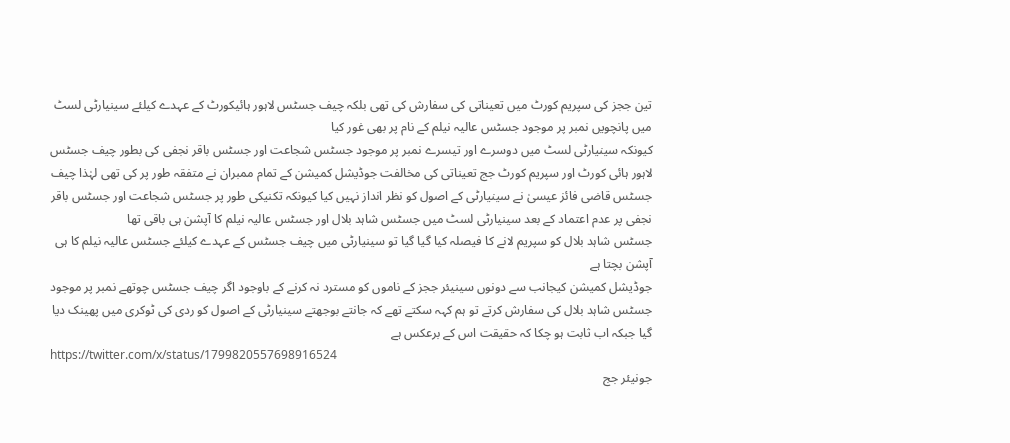تین ججز کی سپریم کورٹ میں تعیناتی کی سفارش کی تھی بلکہ چیف جسٹس لاہور ہائیکورٹ کے عہدے کیلئے سینیارٹی لسٹ میں پانچویں نمبر پر موجود جسٹس عالیہ نیلم کے نام پر بھی غور کیا
کیونکہ سینیارٹی لسٹ میں دوسرے اور تیسرے نمبر پر موجود جسٹس شجاعت اور جسٹس باقر نجفی کی بطور چیف جسٹس لاہور ہائی کورٹ اور سپریم کورٹ جج تعیناتی کی مخالفت جوڈیشل کمیشن کے تمام ممبران نے متفقہ طور پر کی تھی لہٰذا چیف جسٹس قاضی فائز عیسیٰ نے سینیارٹی کے اصول کو نظر انداز نہیں کیا کیونکہ تکنیکی طور پر جسٹس شجاعت اور جسٹس باقر نجفی پر عدم اعتماد کے بعد سینیارٹی لسٹ میں جسٹس شاہد بلال اور جسٹس عالیہ نیلم کا آپشن ہی باقی تھا
جسٹس شاہد بلال کو سپریم لانے کا فیصلہ کیا گیا گیا تو سینیارٹی میں چیف جسٹس کے عہدے کیلئے جسٹس عالیہ نیلم کا ہی آپشن بچتا ہے
جوڈیشل کمیشن کیجانب سے دونوں سینیئر ججز کے ناموں کو مسترد نہ کرنے کے باوجود اگر چیف جسٹس چوتھے نمبر پر موجود جسٹس شاہد بلال کی سفارش کرتے تو ہم کہہ سکتے تھے کہ جانتے بوجھتے سینیارٹی کے اصول کو ردی کی ٹوکری میں پھینک دیا گیا جبکہ اب ثابت ہو چکا کہ حقیقت اس کے برعکس ہے
https://twitter.com/x/status/1799820557698916524
جونیئر جج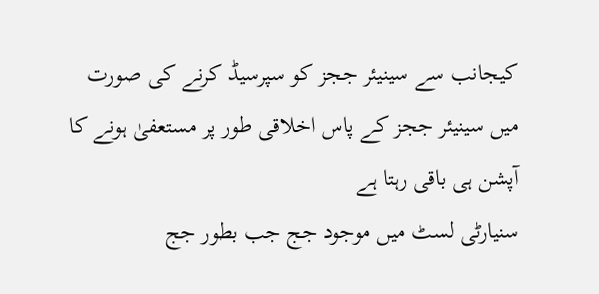کیجانب سے سینیئر ججز کو سپرسیڈ کرنے کی صورت میں سینیئر ججز کے پاس اخلاقی طور پر مستعفیٰ ہونے کا آپشن ہی باقی رہتا ہے
سنیارٹی لسٹ میں موجود جج جب بطور جج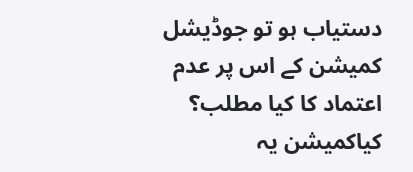دستیاب ہو تو جوڈیشل کمیشن کے اس پر عدم اعتماد کا کیا مطلب؟ کیاکمیشن یہ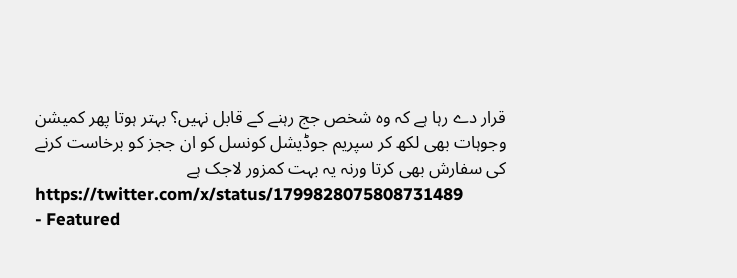قرار دے رہا ہے کہ وہ شخص جج رہنے کے قابل نہیں؟ بہتر ہوتا پھر کمیشن وجوہات بھی لکھ کر سپریم جوڈیشل کونسل کو ان ججز کو برخاست کرنے کی سفارش بھی کرتا ورنہ یہ بہت کمزور لاجک ہے
https://twitter.com/x/status/1799828075808731489
- Featured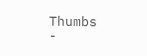Thumbs
-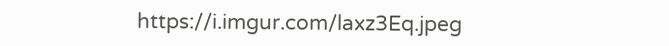https://i.imgur.com/laxz3Eq.jpeg